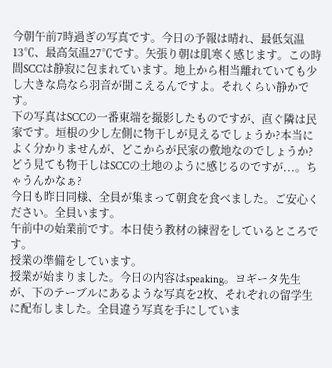今朝午前7時過ぎの写真です。今日の予報は晴れ、最低気温13℃、最高気温27℃です。矢張り朝は肌寒く感じます。この時間SCCは静寂に包まれています。地上から相当離れていても少し大きな鳥なら羽音が聞こえるんですよ。それくらい静かです。
下の写真はSCCの一番東端を撮影したものですが、直ぐ隣は民家です。垣根の少し左側に物干しが見えるでしょうか?本当によく分かりませんが、どこからが民家の敷地なのでしょうか?どう見ても物干しはSCCの土地のように感じるのですが...。ちゃうんかなぁ?
今日も昨日同様、全員が集まって朝食を食べました。ご安心ください。全員います。
午前中の始業前です。本日使う教材の練習をしているところです。
授業の準備をしています。
授業が始まりました。今日の内容はspeaking。ヨギータ先生が、下のテーブルにあるような写真を2枚、それぞれの留学生に配布しました。全員違う写真を手にしていま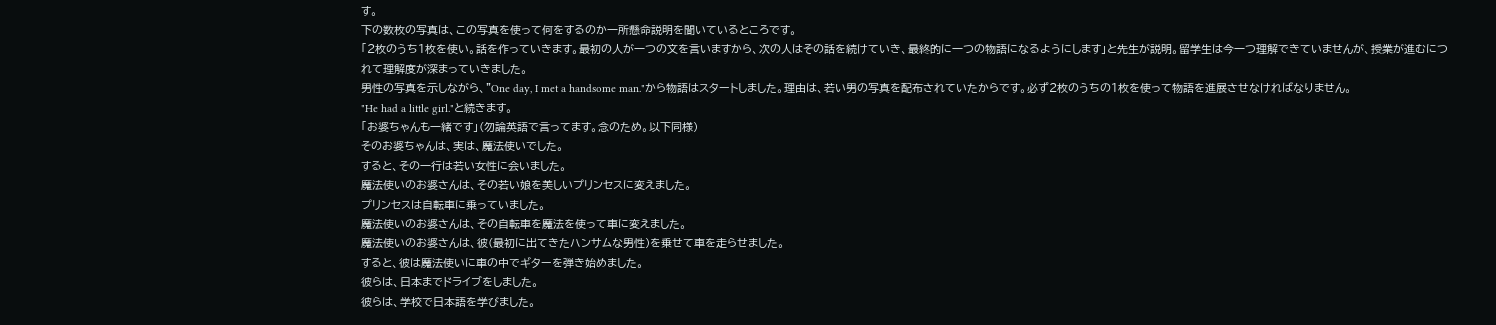す。
下の数枚の写真は、この写真を使って何をするのか一所懸命説明を聞いているところです。
「2枚のうち1枚を使い。話を作っていきます。最初の人が一つの文を言いますから、次の人はその話を続けていき、最終的に一つの物語になるようにします」と先生が説明。留学生は今一つ理解できていませんが、授業が進むにつれて理解度が深まっていきました。
男性の写真を示しながら、"One day, I met a handsome man."から物語はスタートしました。理由は、若い男の写真を配布されていたからです。必ず2枚のうちの1枚を使って物語を進展させなければなりません。
"He had a little girl."と続きます。
「お婆ちゃんも一緒です」(勿論英語で言ってます。念のため。以下同様)
そのお婆ちゃんは、実は、魔法使いでした。
すると、その一行は若い女性に会いました。
魔法使いのお婆さんは、その若い娘を美しいプリンセスに変えました。
プリンセスは自転車に乗っていました。
魔法使いのお婆さんは、その自転車を魔法を使って車に変えました。
魔法使いのお婆さんは、彼(最初に出てきたハンサムな男性)を乗せて車を走らせました。
すると、彼は魔法使いに車の中でギターを弾き始めました。
彼らは、日本までドライブをしました。
彼らは、学校で日本語を学びました。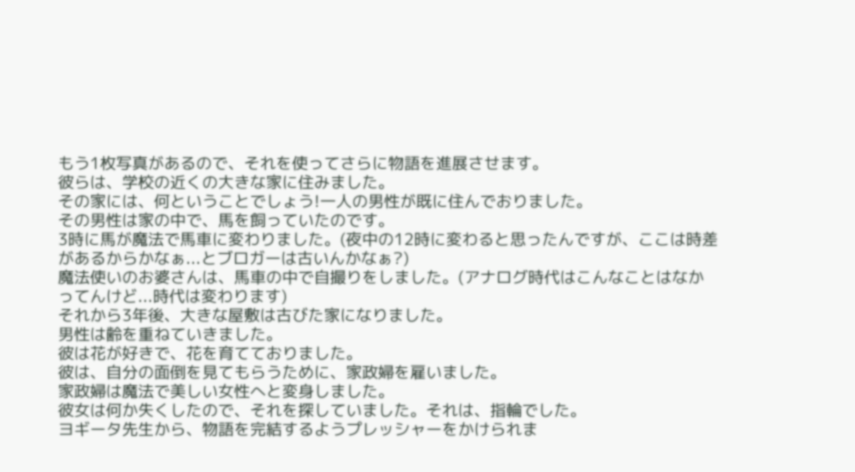もう1枚写真があるので、それを使ってさらに物語を進展させます。
彼らは、学校の近くの大きな家に住みました。
その家には、何ということでしょう!一人の男性が既に住んでおりました。
その男性は家の中で、馬を飼っていたのです。
3時に馬が魔法で馬車に変わりました。(夜中の12時に変わると思ったんですが、ここは時差があるからかなぁ...とブロガーは古いんかなぁ?)
魔法使いのお婆さんは、馬車の中で自撮りをしました。(アナログ時代はこんなことはなかってんけど...時代は変わります)
それから3年後、大きな屋敷は古びた家になりました。
男性は齢を重ねていきました。
彼は花が好きで、花を育てておりました。
彼は、自分の面倒を見てもらうために、家政婦を雇いました。
家政婦は魔法で美しい女性へと変身しました。
彼女は何か失くしたので、それを探していました。それは、指輪でした。
ヨギータ先生から、物語を完結するようプレッシャーをかけられま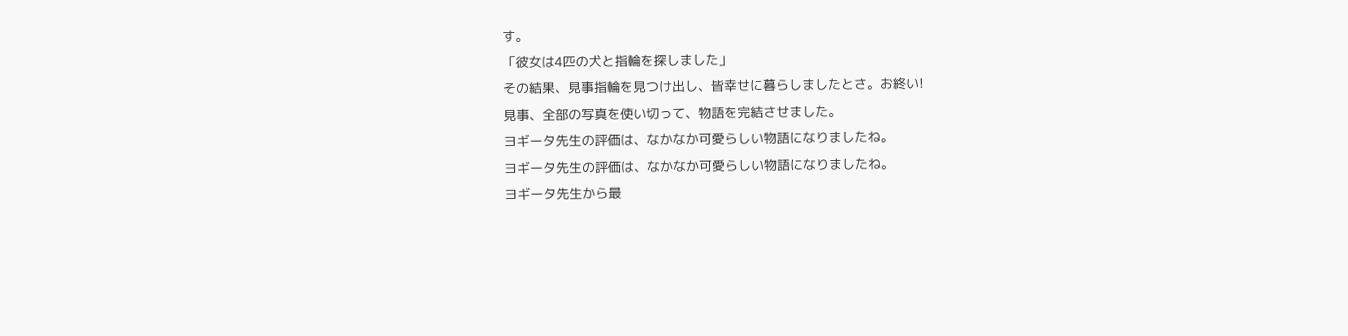す。
「彼女は4匹の犬と指輪を探しました」
その結果、見事指輪を見つけ出し、皆幸せに暮らしましたとさ。お終い!
見事、全部の写真を使い切って、物語を完結させました。
ヨギータ先生の評価は、なかなか可愛らしい物語になりましたね。
ヨギータ先生の評価は、なかなか可愛らしい物語になりましたね。
ヨギータ先生から最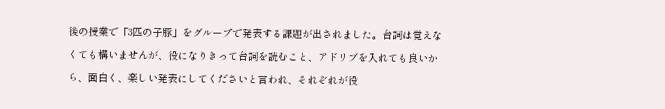後の授業で「3匹の子豚」をグループで発表する課題が出されました。台詞は覚えなくても構いませんが、役になりきって台詞を読むこと、アドリブを入れても良いから、面白く、楽しい発表にしてくださいと言われ、それぞれが役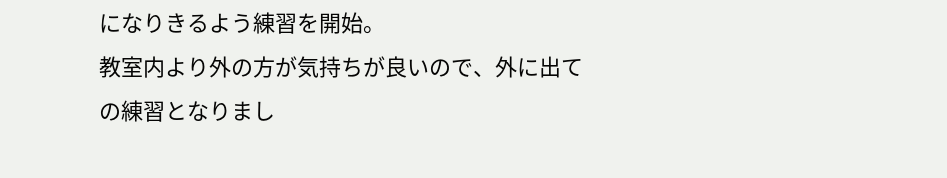になりきるよう練習を開始。
教室内より外の方が気持ちが良いので、外に出ての練習となりまし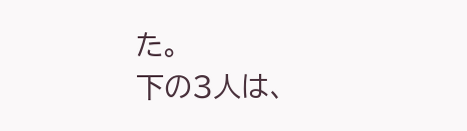た。
下の3人は、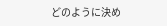どのように決め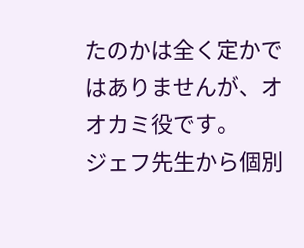たのかは全く定かではありませんが、オオカミ役です。
ジェフ先生から個別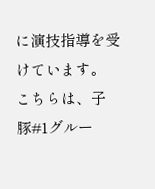に演技指導を受けています。
こちらは、子豚#1グルー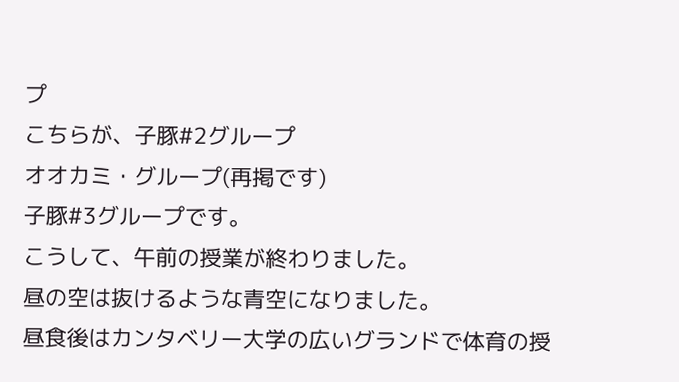プ
こちらが、子豚#2グループ
オオカミ・グループ(再掲です)
子豚#3グループです。
こうして、午前の授業が終わりました。
昼の空は抜けるような青空になりました。
昼食後はカンタベリー大学の広いグランドで体育の授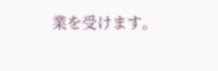業を受けます。